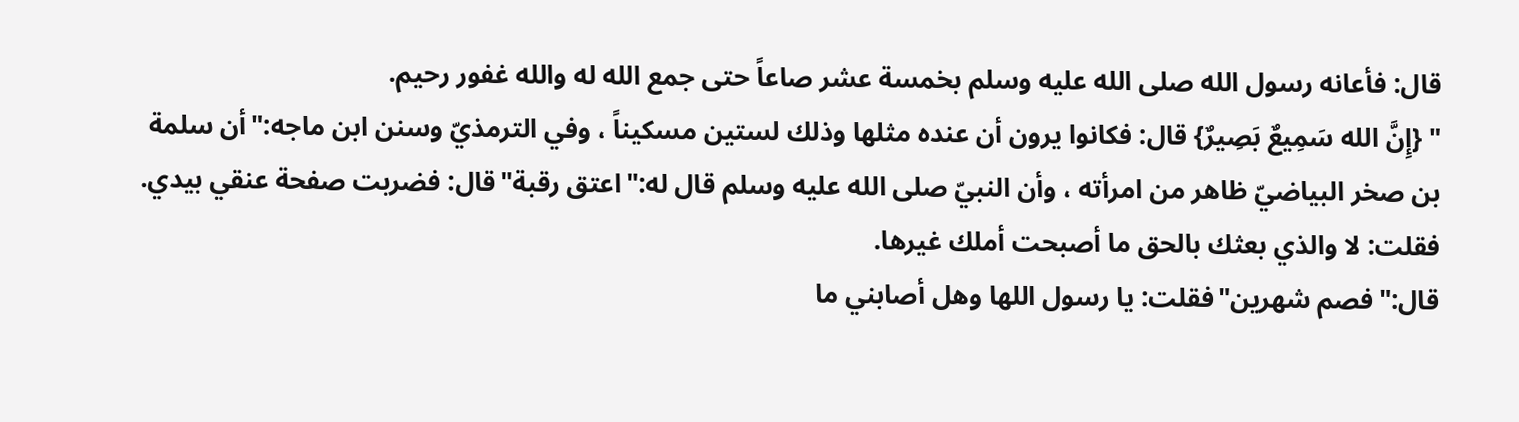قال: فأعانه رسول الله صلى الله عليه وسلم بخمسة عشر صاعاً حتى جمع الله له والله غفور رحيم.
" {إِنَّ الله سَمِيعٌ بَصِيرٌ} قال: فكانوا يرون أن عنده مثلها وذلك لستين مسكيناً ، وفي الترمذيّ وسنن ابن ماجه:"أن سلمة بن صخر البياضيّ ظاهر من امرأته ، وأن النبيّ صلى الله عليه وسلم قال له:"اعتق رقبة"قال: فضربت صفحة عنقي بيدي.
فقلت: لا والذي بعثك بالحق ما أصبحت أملك غيرها.
قال:"فصم شهرين"فقلت: يا رسول اللها وهل أصابني ما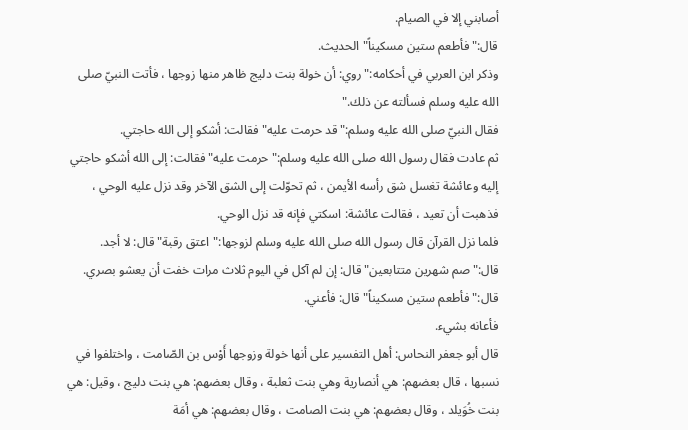أصابني إلا في الصيام.
قال:"فأطعم ستين مسكيناً"الحديث.
وذكر ابن العربي في أحكامه:"روي: أن خولة بنت دليج ظاهر منها زوجها ، فأتت النبيّ صلى الله عليه وسلم فسألته عن ذلك."
فقال النبيّ صلى الله عليه وسلم:"قد حرمت عليه"فقالت: أشكو إلى الله حاجتي.
ثم عادت فقال رسول الله صلى الله عليه وسلم:"حرمت عليه"فقالت: إلى الله أشكو حاجتي إليه وعائشة تغسل شق رأسه الأيمن ، ثم تحوّلت إلى الشق الآخر وقد نزل عليه الوحي ، فذهبت أن تعيد ، فقالت عائشة: اسكتي فإنه قد نزل الوحي.
فلما نزل القرآن قال رسول الله صلى الله عليه وسلم لزوجها:"اعتق رقبة"قال: لا أجد.
قال:"صم شهرين متتابعين"قال: إن لم آكل في اليوم ثلاث مرات خفت أن يعشو بصري.
قال:"فأطعم ستين مسكيناً"قال: فأعني.
فأعانه بشيء.
قال أبو جعفر النحاس: أهل التفسير على أنها خولة وزوجها أَوْس بن الصّامت ، واختلفوا في نسبها ، قال بعضهم: هي أنصارية وهي بنت ثعلبة ، وقال بعضهم: هي بنت دليج ، وقيل: هي بنت خُوَيلد ، وقال بعضهم: هي بنت الصامت ، وقال بعضهم: هي أمَة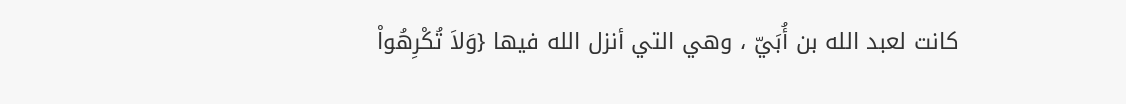كانت لعبد الله بن أُبَيّ ، وهي التي أنزل الله فيها {وَلاَ تُكْرِهُواْ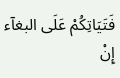فَتَيَاتِكُمْ عَلَى البغآء إِنْ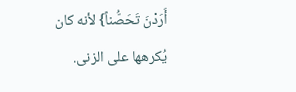أَرَدْنَ تَحَصُّناً} لأنه كان يُكرهها على الزنى.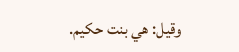وقيل: هي بنت حكيم.